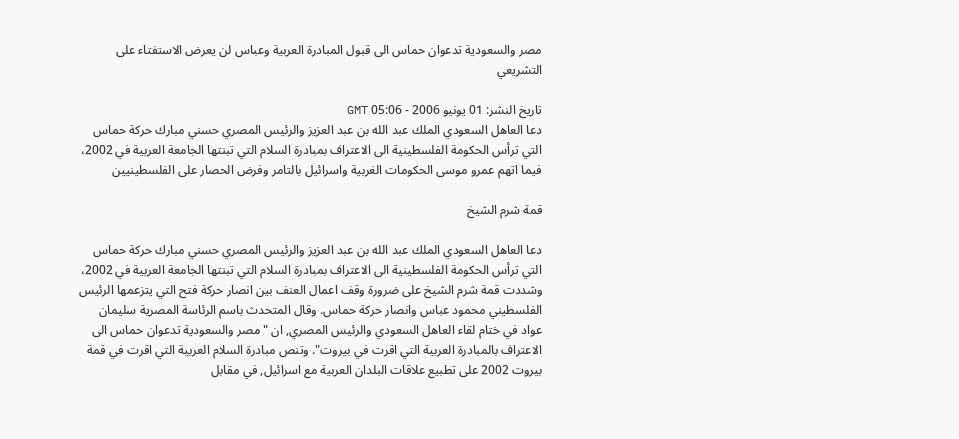مصر والسعودية تدعوان حماس الى قبول المبادرة العربية وعباس لن يعرض الاستفتاء على التشريعي

تاريخ النشر: 01 يونيو 2006 - 05:06 GMT
دعا العاهل السعودي الملك عبد الله بن عبد العزيز والرئيس المصري حسني مبارك حركة حماس التي ترأس الحكومة الفلسطينية الى الاعتراف بمبادرة السلام التي تبنتها الجامعة العربية في 2002، فيما اتهم عمرو موسى الحكومات الغربية واسرائيل بالتامر وفرض الحصار على الفلسطينيين

قمة شرم الشيخ

دعا العاهل السعودي الملك عبد الله بن عبد العزيز والرئيس المصري حسني مبارك حركة حماس التي ترأس الحكومة الفلسطينية الى الاعتراف بمبادرة السلام التي تبنتها الجامعة العربية في 2002، وشددت قمة شرم الشيخ على ضرورة وقف اعمال العنف بين انصار حركة فتح التي يتزعمها الرئيس الفلسطيني محمود عباس وانصار حركة حماس. وقال المتحدث باسم الرئاسة المصرية سليمان عواد في ختام لقاء العاهل السعودي والرئيس المصري, ان "مصر والسعودية تدعوان حماس الى الاعتراف بالمبادرة العربية التي اقرت في بيروت". وتنص مبادرة السلام العربية التي اقرت في قمة بيروت 2002 على تطبيع علاقات البلدان العربية مع اسرائيل, في مقابل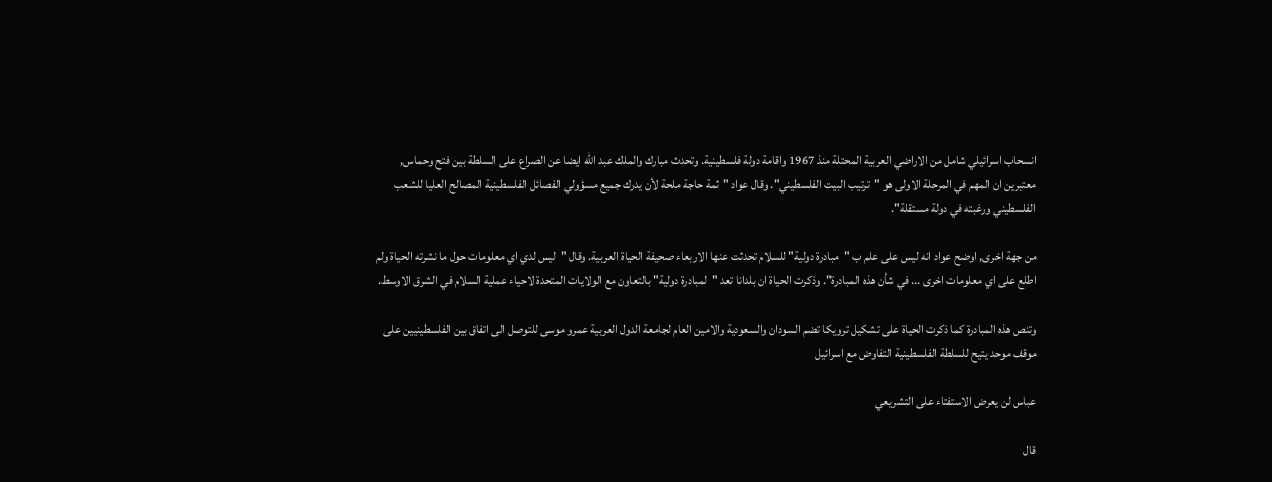انسحاب اسرائيلي شامل من الاراضي العربية المحتلة منذ 1967 واقامة دولة فلسطينية. وتحدث مبارك والملك عبد الله ايضا عن الصراع على السلطة بين فتح وحماس, معتبرين ان المهم في المرحلة الاولى هو "ترتيب البيت الفلسطيني". وقال عواد "ثمة حاجة ملحة لأن يدرك جميع مسؤولي الفصائل الفلسطينية المصالح العليا للشعب الفلسطيني ورغبته في دولة مستقلة".

من جهة اخرى, اوضح عواد انه ليس على علم ب "مبادرة دولية" للسلام تحدثت عنها الاربعاء صحيفة الحياة العربية. وقال "ليس لدي اي معلومات حول ما نشرته الحياة ولم اطلع على اي معلومات اخرى ... في شأن هذه المبادرة". وذكرت الحياة ان بلدانا تعد "لمبادرة دولية" بالتعاون مع الولايات المتحدة لاحياء عملية السلام في الشرق الاوسط.

وتنص هذه المبادرة كما ذكرت الحياة على تشكيل ترويكا تضم السودان والسعودية والامين العام لجامعة الدول العربية عمرو موسى للتوصل الى اتفاق بين الفلسطينيين على موقف موحد يتيح للسلطة الفلسطينية التفاوض مع اسرائيل

عباس لن يعرض الاستفتاء على التشريعي

قال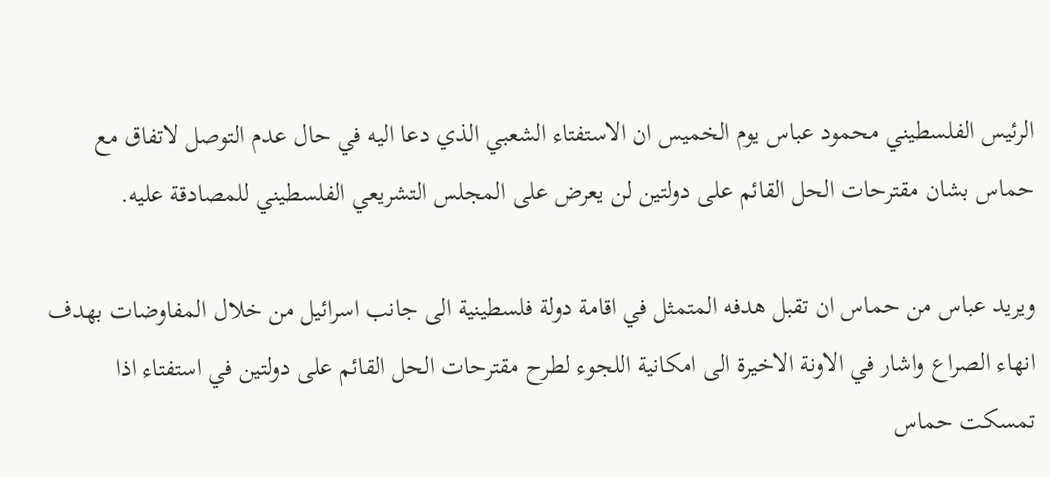الرئيس الفلسطيني محمود عباس يوم الخميس ان الاستفتاء الشعبي الذي دعا اليه في حال عدم التوصل لاتفاق مع حماس بشان مقترحات الحل القائم على دولتين لن يعرض على المجلس التشريعي الفلسطيني للمصادقة عليه.

ويريد عباس من حماس ان تقبل هدفه المتمثل في اقامة دولة فلسطينية الى جانب اسرائيل من خلال المفاوضات بهدف انهاء الصراع واشار في الاونة الاخيرة الى امكانية اللجوء لطرح مقترحات الحل القائم على دولتين في استفتاء اذا تمسكت حماس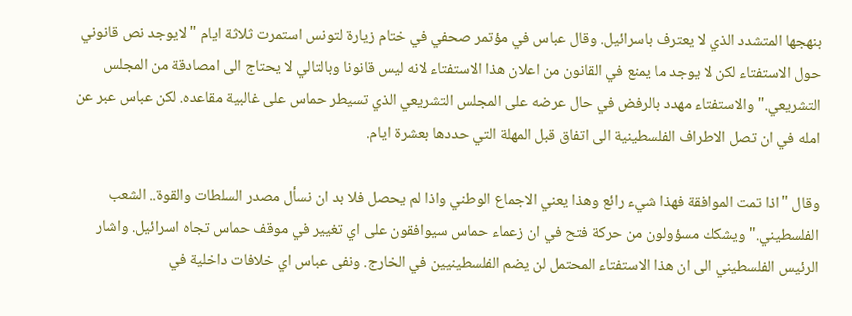بنهجها المتشدد الذي لا يعترف باسرائيل. وقال عباس في مؤتمر صحفي في ختام زيارة لتونس استمرت ثلاثة ايام "لايوجد نص قانوني حول الاستفتاء لكن لا يوجد ما يمنع في القانون من اعلان هذا الاستفتاء لانه ليس قانونا وبالتالي لا يحتاج الى امصادقة من المجلس التشريعي." والاستفتاء مهدد بالرفض في حال عرضه على المجلس التشريعي الذي تسيطر حماس على غالبية مقاعده. لكن عباس عبر عن امله في ان تصل الاطراف الفلسطينية الى اتفاق قبل المهلة التي حددها بعشرة ايام.

وقال "اذا تمت الموافقة فهذا شيء رائع وهذا يعني الاجماع الوطني واذا لم يحصل فلا بد ان نسأل مصدر السلطات والقوة.. الشعب الفلسطيني." ويشكك مسؤولون من حركة فتح في ان زعماء حماس سيوافقون على اي تغيير في موقف حماس تجاه اسرائيل. واشار الرئيس الفلسطيني الى ان هذا الاستفتاء المحتمل لن يضم الفلسطينيين في الخارج. ونفى عباس اي خلافات داخلية في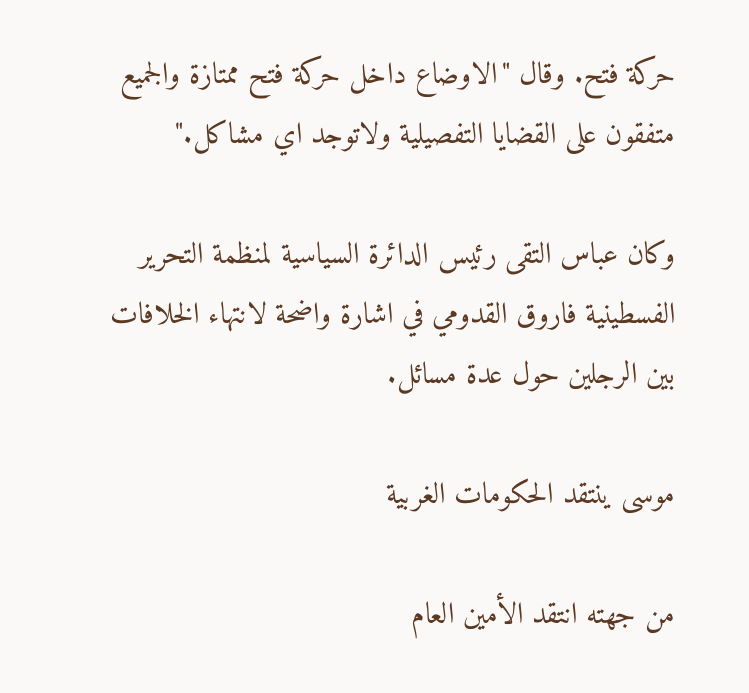حركة فتح. وقال "الاوضاع داخل حركة فتح ممتازة والجميع متفقون على القضايا التفصيلية ولاتوجد اي مشاكل."

وكان عباس التقى رئيس الدائرة السياسية لمنظمة التحرير الفسطينية فاروق القدومي في اشارة واضحة لانتهاء الخلافات بين الرجلين حول عدة مسائل.

موسى ينتقد الحكومات الغربية

من جهته انتقد الأمين العام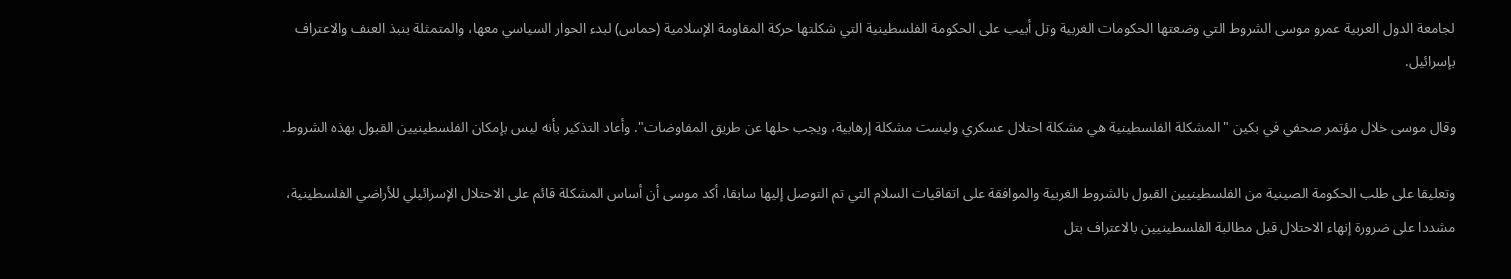لجامعة الدول العربية عمرو موسى الشروط التي وضعتها الحكومات الغربية وتل أبيب على الحكومة الفلسطينية التي شكلتها حركة المقاومة الإسلامية (حماس) لبدء الحوار السياسي معها، والمتمثلة بنبذ العنف والاعتراف بإسرائيل.

وقال موسى خلال مؤتمر صحفي في بكين "المشكلة الفلسطينية هي مشكلة احتلال عسكري وليست مشكلة إرهابية، ويجب حلها عن طريق المفاوضات". وأعاد التذكير بأنه ليس بإمكان الفلسطينيين القبول بهذه الشروط.

وتعليقا على طلب الحكومة الصينية من الفلسطينيين القبول بالشروط الغربية والموافقة على اتفاقيات السلام التي تم التوصل إليها سابقا، أكد موسى أن أساس المشكلة قائم على الاحتلال الإسرائيلي للأراضي الفلسطينية، مشددا على ضرورة إنهاء الاحتلال قبل مطالبة الفلسطينيين بالاعتراف بتل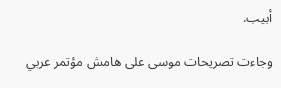أبيب.

وجاءت تصريحات موسى على هامش مؤتمر عربي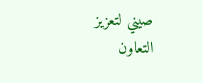صيني لتعزيز التعاون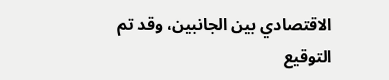الاقتصادي بين الجانبين، وقد تم التوقيع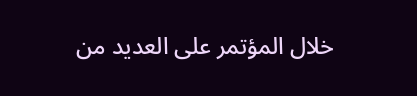خلال المؤتمر على العديد من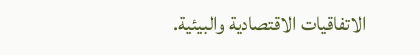الاتفاقيات الاقتصادية والبيئية.